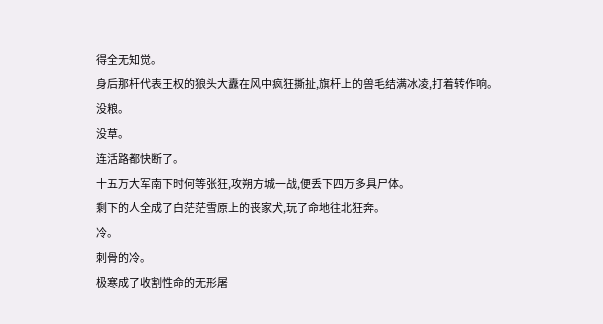得全无知觉。
身后那杆代表王权的狼头大纛在风中疯狂撕扯,旗杆上的兽毛结满冰凌,打着转作响。
没粮。
没草。
连活路都快断了。
十五万大军南下时何等张狂,攻朔方城一战,便丢下四万多具尸体。
剩下的人全成了白茫茫雪原上的丧家犬,玩了命地往北狂奔。
冷。
刺骨的冷。
极寒成了收割性命的无形屠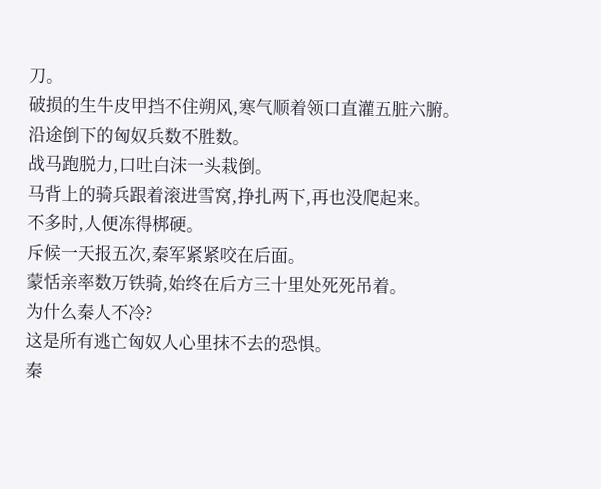刀。
破损的生牛皮甲挡不住朔风,寒气顺着领口直灌五脏六腑。
沿途倒下的匈奴兵数不胜数。
战马跑脱力,口吐白沫一头栽倒。
马背上的骑兵跟着滚进雪窝,挣扎两下,再也没爬起来。
不多时,人便冻得梆硬。
斥候一天报五次,秦军紧紧咬在后面。
蒙恬亲率数万铁骑,始终在后方三十里处死死吊着。
为什么秦人不冷?
这是所有逃亡匈奴人心里抹不去的恐惧。
秦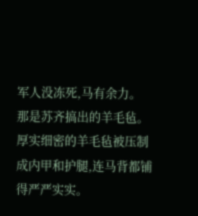军人没冻死,马有余力。
那是苏齐搞出的羊毛毡。
厚实细密的羊毛毡被压制成内甲和护腿,连马背都铺得严严实实。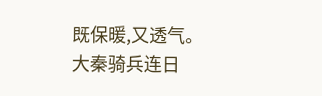既保暖,又透气。
大秦骑兵连日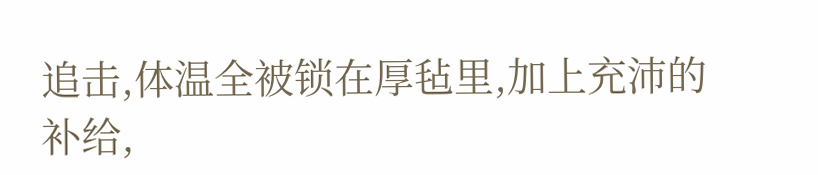追击,体温全被锁在厚毡里,加上充沛的补给,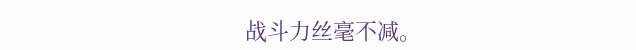战斗力丝毫不减。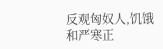反观匈奴人,饥饿和严寒正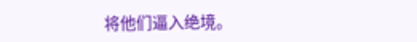将他们逼入绝境。